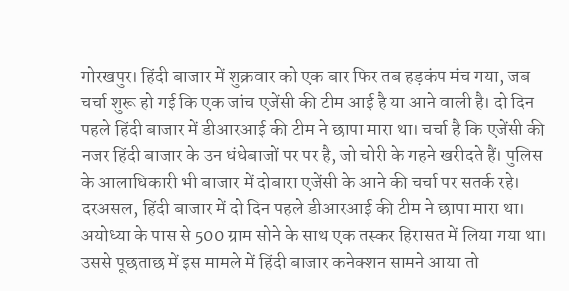गोरखपुर। हिंदी बाजार में शुक्रवार को एक बार फिर तब हड़कंप मंच गया, जब चर्चा शुरू हो गई कि एक जांच एजेंसी की टीम आई है या आने वाली है। दो दिन पहले हिंदी बाजार में डीआरआई की टीम ने छापा मारा था। चर्चा है कि एजेंसी की नजर हिंदी बाजार के उन धंधेबाजों पर पर है, जो चोरी के गहने खरीदते हैं। पुलिस के आलाधिकारी भी बाजार में दोबारा एजेंसी के आने की चर्चा पर सतर्क रहे।
दरअसल, हिंदी बाजार में दो दिन पहले डीआरआई की टीम ने छापा मारा था। अयोध्या के पास से 500 ग्राम सोने के साथ एक तस्कर हिरासत में लिया गया था। उससे पूछताछ में इस मामले में हिंदी बाजार कनेक्शन सामने आया तो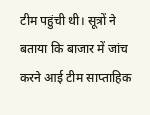टीम पहुंची थी। सूत्रों ने बताया कि बाजार में जांच करने आई टीम साप्ताहिक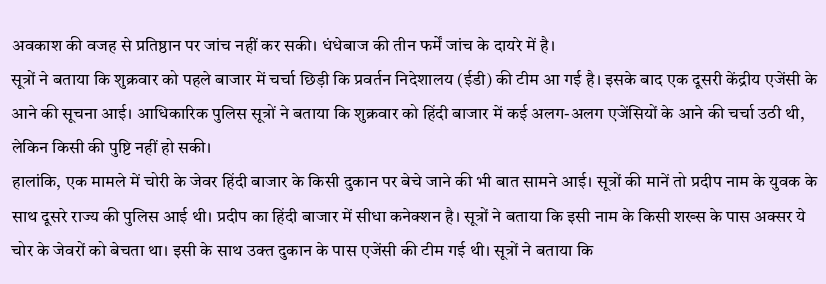अवकाश की वजह से प्रतिष्ठान पर जांच नहीं कर सकी। धंधेबाज की तीन फर्में जांच के दायरे में है।
सूत्रों ने बताया कि शुक्रवार को पहले बाजार में चर्चा छिड़ी कि प्रवर्तन निदेशालय (ईडी) की टीम आ गई है। इसके बाद एक दूसरी केंद्रीय एजेंसी के आने की सूचना आई। आधिकारिक पुलिस सूत्रों ने बताया कि शुक्रवार को हिंदी बाजार में कई अलग-अलग एजेंसियों के आने की चर्चा उठी थी, लेकिन किसी की पुष्टि नहीं हो सकी।
हालांकि, एक मामले में चोरी के जेवर हिंदी बाजार के किसी दुकान पर बेचे जाने की भी बात सामने आई। सूत्रों की मानें तो प्रदीप नाम के युवक के साथ दूसरे राज्य की पुलिस आई थी। प्रदीप का हिंदी बाजार में सीधा कनेक्शन है। सूत्रों ने बताया कि इसी नाम के किसी शख्स के पास अक्सर ये चोर के जेवरों को बेचता था। इसी के साथ उक्त दुकान के पास एजेंसी की टीम गई थी। सूत्रों ने बताया कि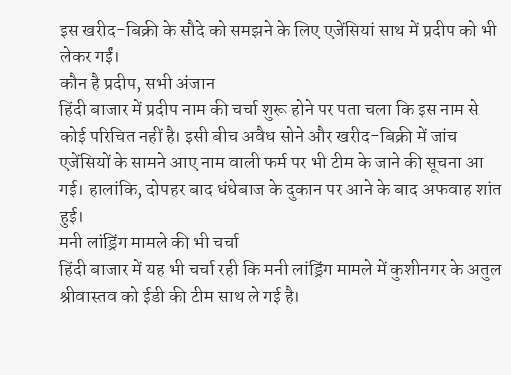इस खरीद-बिक्री के सौदे को समझने के लिए एजेंसियां साथ में प्रदीप को भी लेकर गईं।
कौन है प्रदीप, सभी अंजान
हिंदी बाजार में प्रदीप नाम की चर्चा शुरू होने पर पता चला कि इस नाम से कोई परिचित नहीं है। इसी बीच अवैध सोने और खरीद-बिक्री में जांच एजेंसियों के सामने आए नाम वाली फर्म पर भी टीम के जाने की सूचना आ गई। हालांकि, दोपहर बाद धंधेबाज के दुकान पर आने के बाद अफवाह शांत हुई।
मनी लांड्रिंग मामले की भी चर्चा
हिंदी बाजार में यह भी चर्चा रही कि मनी लांड्रिंग मामले में कुशीनगर के अतुल श्रीवास्तव को ईडी की टीम साथ ले गई है।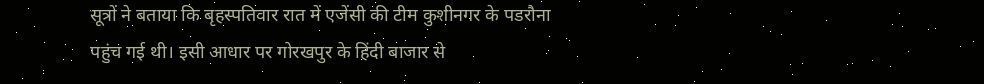सूत्रों ने बताया कि बृहस्पतिवार रात में एजेंसी की टीम कुशीनगर के पडरौना पहुंच गई थी। इसी आधार पर गोरखपुर के हिंदी बाजार से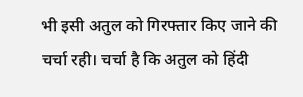भी इसी अतुल को गिरफ्तार किए जाने की चर्चा रही। चर्चा है कि अतुल को हिंदी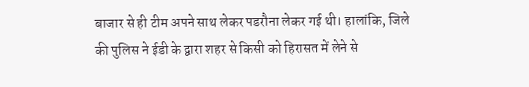बाजार से ही टीम अपने साथ लेकर पडरौना लेकर गई थी। हालांकि, जिले की पुलिस ने ईडी के द्वारा शहर से किसी को हिरासत में लेने से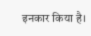इनकार किया है।